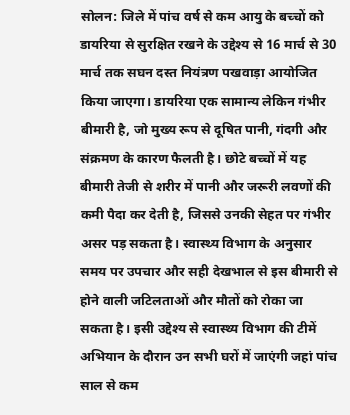सोलन: जिले में पांच वर्ष से कम आयु के बच्चों को डायरिया से सुरक्षित रखने के उद्देश्य से 16 मार्च से 30 मार्च तक सघन दस्त नियंत्रण पखवाड़ा आयोजित किया जाएगा। डायरिया एक सामान्य लेकिन गंभीर बीमारी है, जो मुख्य रूप से दूषित पानी, गंदगी और संक्रमण के कारण फैलती है। छोटे बच्चों में यह बीमारी तेजी से शरीर में पानी और जरूरी लवणों की कमी पैदा कर देती है, जिससे उनकी सेहत पर गंभीर असर पड़ सकता है। स्वास्थ्य विभाग के अनुसार समय पर उपचार और सही देखभाल से इस बीमारी से होने वाली जटिलताओं और मौतों को रोका जा सकता है। इसी उद्देश्य से स्वास्थ्य विभाग की टीमें अभियान के दौरान उन सभी घरों में जाएंगी जहां पांच साल से कम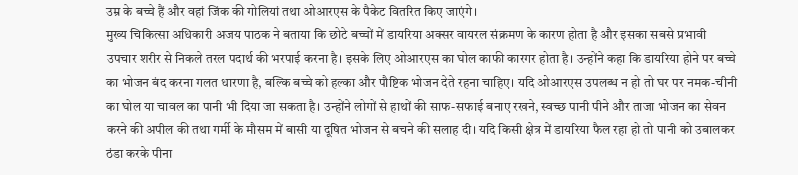उम्र के बच्चे हैं और वहां जिंक की गोलियां तथा ओआरएस के पैकेट वितरित किए जाएंगे।
मुख्य चिकित्सा अधिकारी अजय पाठक ने बताया कि छोटे बच्चों में डायरिया अक्सर वायरल संक्रमण के कारण होता है और इसका सबसे प्रभावी उपचार शरीर से निकले तरल पदार्थ की भरपाई करना है। इसके लिए ओआरएस का घोल काफी कारगर होता है। उन्होंने कहा कि डायरिया होने पर बच्चे का भोजन बंद करना गलत धारणा है, बल्कि बच्चे को हल्का और पौष्टिक भोजन देते रहना चाहिए। यदि ओआरएस उपलब्ध न हो तो घर पर नमक-चीनी का घोल या चावल का पानी भी दिया जा सकता है। उन्होंने लोगों से हाथों की साफ-सफाई बनाए रखने, स्वच्छ पानी पीने और ताजा भोजन का सेवन करने की अपील की तथा गर्मी के मौसम में बासी या दूषित भोजन से बचने की सलाह दी। यदि किसी क्षेत्र में डायरिया फैल रहा हो तो पानी को उबालकर ठंडा करके पीना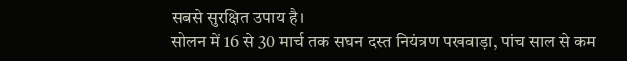सबसे सुरक्षित उपाय है।
सोलन में 16 से 30 मार्च तक सघन दस्त नियंत्रण पखवाड़ा, पांच साल से कम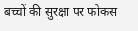बच्चों की सुरक्षा पर फोकस